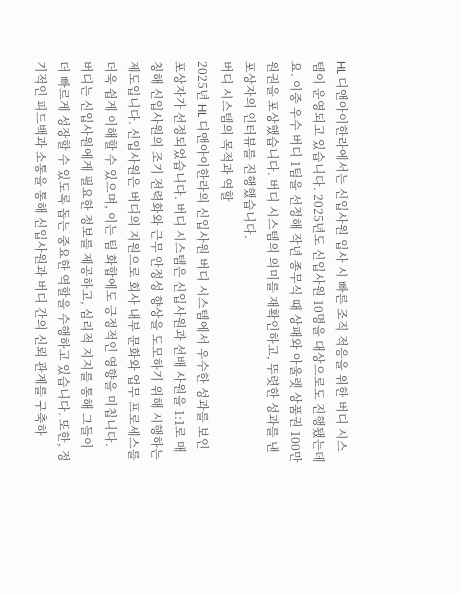HL 디앤아이한라에서는 신입사원 입사 시 빠른 조직 적응을 위한 버디 시스템이 운영되고 있습니다. 2025년도 신입사원 10명을 대상으로도 진행됐는데요. 이중 우수 버디 1팀을 선정해 작년 종무식 때 상패와 아울렛 상품권 100만 원권을 포상했습니다. 버디 시스템의 의미를 재확인하고, 뚜렷한 성과를 낸 포상자의 인터뷰를 진행했습니다.
버디 시스템의 목적과 역할
2025년 HL 디앤아이한라의 신입사원 버디 시스템에서 우수한 성과를 보인 포상자가 선정되었습니다. 버디 시스템은 신입사원과 선배 사원을 1:1로 매칭해 신입사원의 조기 전력화와 근무 안정성 향상을 도모하기 위해 시행하는 제도입니다. 신입사원은 버디의 지원으로 회사 내부 문화와 업무 프로세스를 더욱 쉽게 이해할 수 있으며, 이는 팀 화합에도 긍정적인 영향을 미칩니다.
버디는 신입사원에게 필요한 정보를 제공하고, 심리적 지지를 통해 그들이 더 빠르게 성장할 수 있도록 돕는 중요한 역할을 수행하고 있습니다. 또한, 정기적인 피드백과 소통을 통해 신입사원과 버디 간의 신뢰 관계를 구축하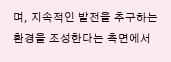며, 지속적인 발전을 추구하는 환경을 조성한다는 측면에서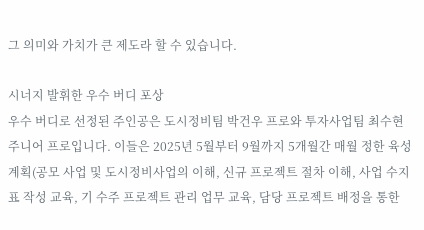그 의미와 가치가 큰 제도라 할 수 있습니다.

시너지 발휘한 우수 버디 포상
우수 버디로 선정된 주인공은 도시정비팀 박건우 프로와 투자사업팀 최수현 주니어 프로입니다. 이들은 2025년 5월부터 9월까지 5개월간 매월 정한 육성 계획(공모 사업 및 도시정비사업의 이해, 신규 프로젝트 절차 이해, 사업 수지표 작성 교육, 기 수주 프로젝트 관리 업무 교육, 담당 프로젝트 배정을 통한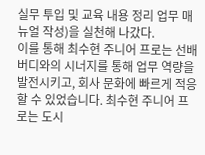실무 투입 및 교육 내용 정리 업무 매뉴얼 작성)을 실천해 나갔다.
이를 통해 최수현 주니어 프로는 선배 버디와의 시너지를 통해 업무 역량을 발전시키고, 회사 문화에 빠르게 적응할 수 있었습니다. 최수현 주니어 프로는 도시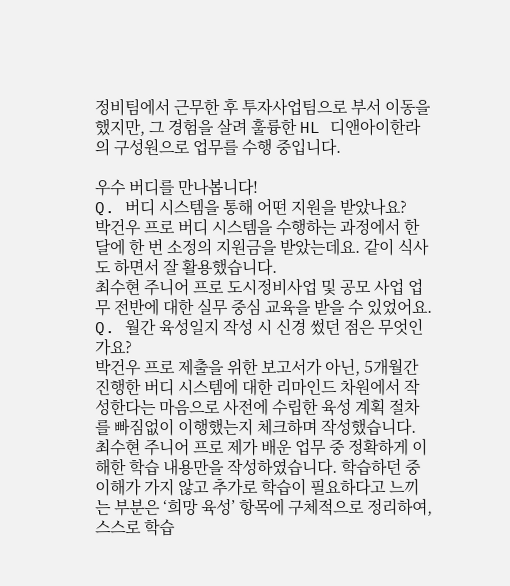정비팀에서 근무한 후 투자사업팀으로 부서 이동을 했지만, 그 경험을 살려 훌륭한 HL 디앤아이한라의 구성원으로 업무를 수행 중입니다.

우수 버디를 만나봅니다!
Q. 버디 시스템을 통해 어떤 지원을 받았나요?
박건우 프로 버디 시스템을 수행하는 과정에서 한 달에 한 번 소정의 지원금을 받았는데요. 같이 식사도 하면서 잘 활용했습니다.
최수현 주니어 프로 도시정비사업 및 공모 사업 업무 전반에 대한 실무 중심 교육을 받을 수 있었어요.
Q. 월간 육성일지 작성 시 신경 썼던 점은 무엇인가요?
박건우 프로 제출을 위한 보고서가 아닌, 5개월간 진행한 버디 시스템에 대한 리마인드 차원에서 작성한다는 마음으로 사전에 수립한 육성 계획 절차를 빠짐없이 이행했는지 체크하며 작성했습니다.
최수현 주니어 프로 제가 배운 업무 중 정확하게 이해한 학습 내용만을 작성하였습니다. 학습하던 중 이해가 가지 않고 추가로 학습이 필요하다고 느끼는 부분은 ‘희망 육성’ 항목에 구체적으로 정리하여, 스스로 학습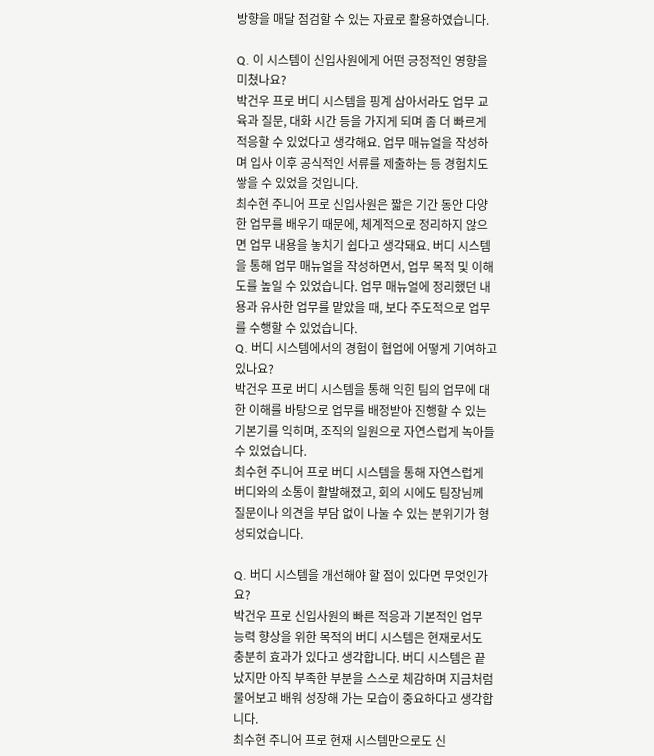방향을 매달 점검할 수 있는 자료로 활용하였습니다.

Q. 이 시스템이 신입사원에게 어떤 긍정적인 영향을 미쳤나요?
박건우 프로 버디 시스템을 핑계 삼아서라도 업무 교육과 질문, 대화 시간 등을 가지게 되며 좀 더 빠르게 적응할 수 있었다고 생각해요. 업무 매뉴얼을 작성하며 입사 이후 공식적인 서류를 제출하는 등 경험치도 쌓을 수 있었을 것입니다.
최수현 주니어 프로 신입사원은 짧은 기간 동안 다양한 업무를 배우기 때문에, 체계적으로 정리하지 않으면 업무 내용을 놓치기 쉽다고 생각돼요. 버디 시스템을 통해 업무 매뉴얼을 작성하면서, 업무 목적 및 이해도를 높일 수 있었습니다. 업무 매뉴얼에 정리했던 내용과 유사한 업무를 맡았을 때, 보다 주도적으로 업무를 수행할 수 있었습니다.
Q. 버디 시스템에서의 경험이 협업에 어떻게 기여하고 있나요?
박건우 프로 버디 시스템을 통해 익힌 팀의 업무에 대한 이해를 바탕으로 업무를 배정받아 진행할 수 있는 기본기를 익히며, 조직의 일원으로 자연스럽게 녹아들 수 있었습니다.
최수현 주니어 프로 버디 시스템을 통해 자연스럽게 버디와의 소통이 활발해졌고, 회의 시에도 팀장님께 질문이나 의견을 부담 없이 나눌 수 있는 분위기가 형성되었습니다.

Q. 버디 시스템을 개선해야 할 점이 있다면 무엇인가요?
박건우 프로 신입사원의 빠른 적응과 기본적인 업무 능력 향상을 위한 목적의 버디 시스템은 현재로서도 충분히 효과가 있다고 생각합니다. 버디 시스템은 끝났지만 아직 부족한 부분을 스스로 체감하며 지금처럼 물어보고 배워 성장해 가는 모습이 중요하다고 생각합니다.
최수현 주니어 프로 현재 시스템만으로도 신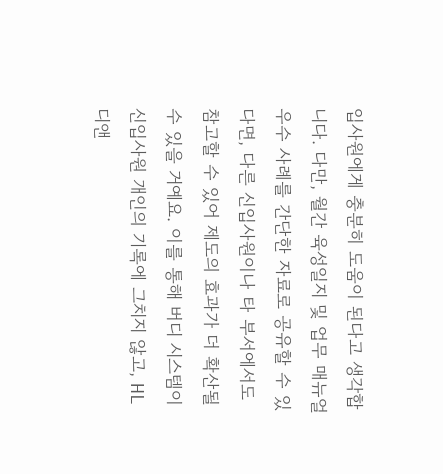입사원에게 충분히 도움이 된다고 생각합니다. 다만, 월간 육성일지 및 업무 매뉴얼 우수 사례를 간단한 자료로 공유할 수 있다면, 다른 신입사원이나 타 부서에서도 참고할 수 있어 제도의 효과가 더 확산될 수 있을 거예요. 이를 통해 버디 시스템이 신입사원 개인의 기록에 그치지 않고, HL 디앤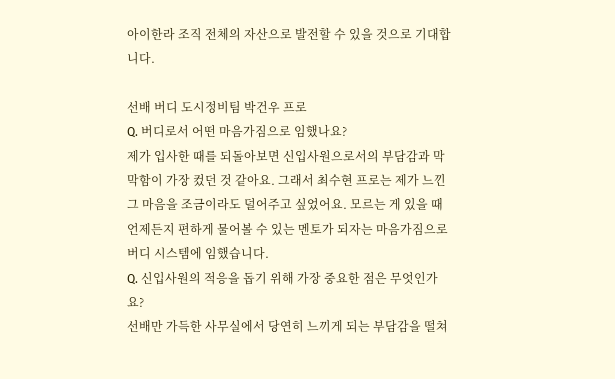아이한라 조직 전체의 자산으로 발전할 수 있을 것으로 기대합니다.

선배 버디 도시정비팀 박건우 프로
Q. 버디로서 어떤 마음가짐으로 임했나요?
제가 입사한 때를 되돌아보면 신입사원으로서의 부담감과 막막함이 가장 컸던 것 같아요. 그래서 최수현 프로는 제가 느낀 그 마음을 조금이라도 덜어주고 싶었어요. 모르는 게 있을 때 언제든지 편하게 물어볼 수 있는 멘토가 되자는 마음가짐으로 버디 시스템에 임했습니다.
Q. 신입사원의 적응을 돕기 위해 가장 중요한 점은 무엇인가요?
선배만 가득한 사무실에서 당연히 느끼게 되는 부담감을 떨쳐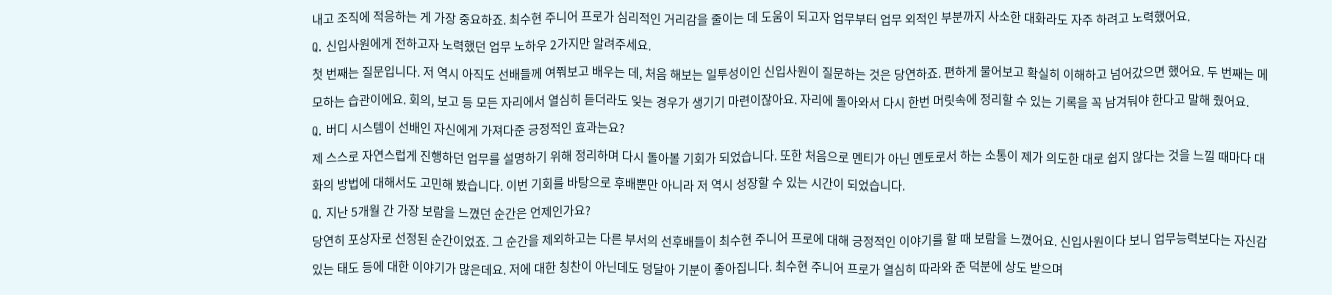내고 조직에 적응하는 게 가장 중요하죠. 최수현 주니어 프로가 심리적인 거리감을 줄이는 데 도움이 되고자 업무부터 업무 외적인 부분까지 사소한 대화라도 자주 하려고 노력했어요.
Q. 신입사원에게 전하고자 노력했던 업무 노하우 2가지만 알려주세요.
첫 번째는 질문입니다. 저 역시 아직도 선배들께 여쭤보고 배우는 데, 처음 해보는 일투성이인 신입사원이 질문하는 것은 당연하죠. 편하게 물어보고 확실히 이해하고 넘어갔으면 했어요. 두 번째는 메모하는 습관이에요. 회의, 보고 등 모든 자리에서 열심히 듣더라도 잊는 경우가 생기기 마련이잖아요. 자리에 돌아와서 다시 한번 머릿속에 정리할 수 있는 기록을 꼭 남겨둬야 한다고 말해 줬어요.
Q. 버디 시스템이 선배인 자신에게 가져다준 긍정적인 효과는요?
제 스스로 자연스럽게 진행하던 업무를 설명하기 위해 정리하며 다시 돌아볼 기회가 되었습니다. 또한 처음으로 멘티가 아닌 멘토로서 하는 소통이 제가 의도한 대로 쉽지 않다는 것을 느낄 때마다 대화의 방법에 대해서도 고민해 봤습니다. 이번 기회를 바탕으로 후배뿐만 아니라 저 역시 성장할 수 있는 시간이 되었습니다.
Q. 지난 5개월 간 가장 보람을 느꼈던 순간은 언제인가요?
당연히 포상자로 선정된 순간이었죠. 그 순간을 제외하고는 다른 부서의 선후배들이 최수현 주니어 프로에 대해 긍정적인 이야기를 할 때 보람을 느꼈어요. 신입사원이다 보니 업무능력보다는 자신감 있는 태도 등에 대한 이야기가 많은데요. 저에 대한 칭찬이 아닌데도 덩달아 기분이 좋아집니다. 최수현 주니어 프로가 열심히 따라와 준 덕분에 상도 받으며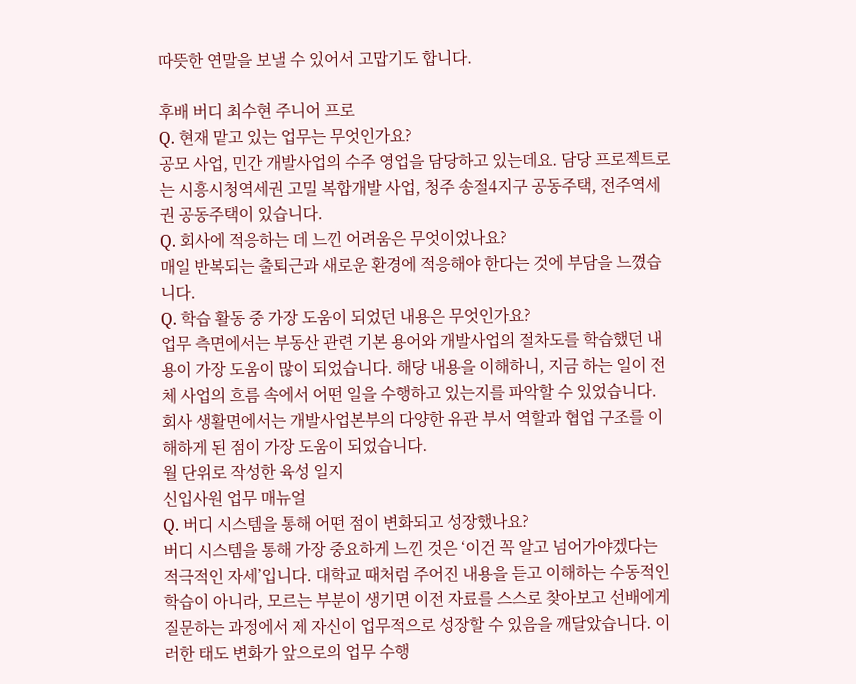따뜻한 연말을 보낼 수 있어서 고맙기도 합니다.

후배 버디 최수현 주니어 프로
Q. 현재 맡고 있는 업무는 무엇인가요?
공모 사업, 민간 개발사업의 수주 영업을 담당하고 있는데요. 담당 프로젝트로는 시흥시청역세권 고밀 복합개발 사업, 청주 송절4지구 공동주택, 전주역세권 공동주택이 있습니다.
Q. 회사에 적응하는 데 느낀 어려움은 무엇이었나요?
매일 반복되는 출퇴근과 새로운 환경에 적응해야 한다는 것에 부담을 느꼈습니다.
Q. 학습 활동 중 가장 도움이 되었던 내용은 무엇인가요?
업무 측면에서는 부동산 관련 기본 용어와 개발사업의 절차도를 학습했던 내용이 가장 도움이 많이 되었습니다. 해당 내용을 이해하니, 지금 하는 일이 전체 사업의 흐름 속에서 어떤 일을 수행하고 있는지를 파악할 수 있었습니다. 회사 생활면에서는 개발사업본부의 다양한 유관 부서 역할과 협업 구조를 이해하게 된 점이 가장 도움이 되었습니다.
월 단위로 작성한 육성 일지
신입사원 업무 매뉴얼
Q. 버디 시스템을 통해 어떤 점이 변화되고 성장했나요?
버디 시스템을 통해 가장 중요하게 느낀 것은 ‘이건 꼭 알고 넘어가야겠다는 적극적인 자세’입니다. 대학교 때처럼 주어진 내용을 듣고 이해하는 수동적인 학습이 아니라, 모르는 부분이 생기면 이전 자료를 스스로 찾아보고 선배에게 질문하는 과정에서 제 자신이 업무적으로 성장할 수 있음을 깨달았습니다. 이러한 태도 변화가 앞으로의 업무 수행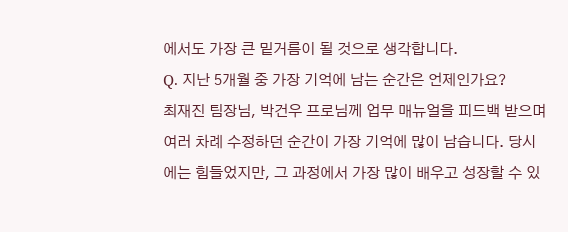에서도 가장 큰 밑거름이 될 것으로 생각합니다.
Q. 지난 5개월 중 가장 기억에 남는 순간은 언제인가요?
최재진 팀장님, 박건우 프로님께 업무 매뉴얼을 피드백 받으며 여러 차례 수정하던 순간이 가장 기억에 많이 남습니다. 당시에는 힘들었지만, 그 과정에서 가장 많이 배우고 성장할 수 있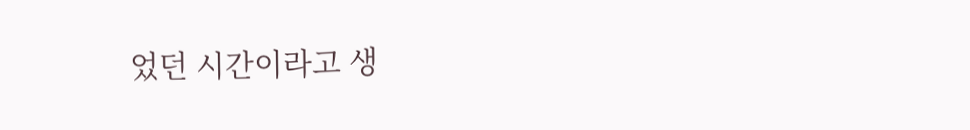었던 시간이라고 생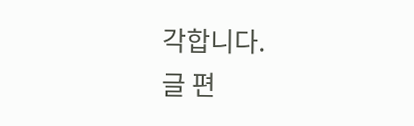각합니다.
글 편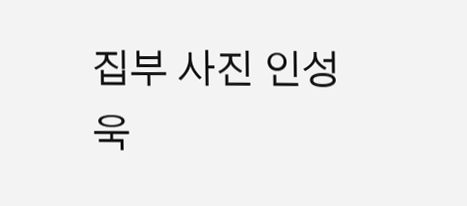집부 사진 인성욱